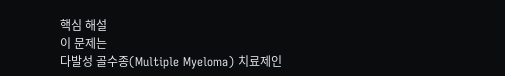핵심 해설
이 문제는
다발성 골수종(Multiple Myeloma) 치료제인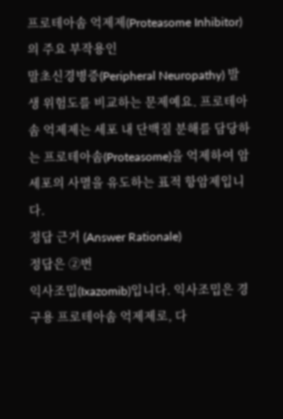프로테아솜 억제제(Proteasome Inhibitor)의 주요 부작용인
말초신경병증(Peripheral Neuropathy) 발생 위험도를 비교하는 문제예요. 프로테아솜 억제제는 세포 내 단백질 분해를 담당하는 프로테아솜(Proteasome)을 억제하여 암세포의 사멸을 유도하는 표적 항암제입니다.
정답 근거 (Answer Rationale)
정답은 ②번
익사조밉(Ixazomib)입니다. 익사조밉은 경구용 프로테아솜 억제제로, 다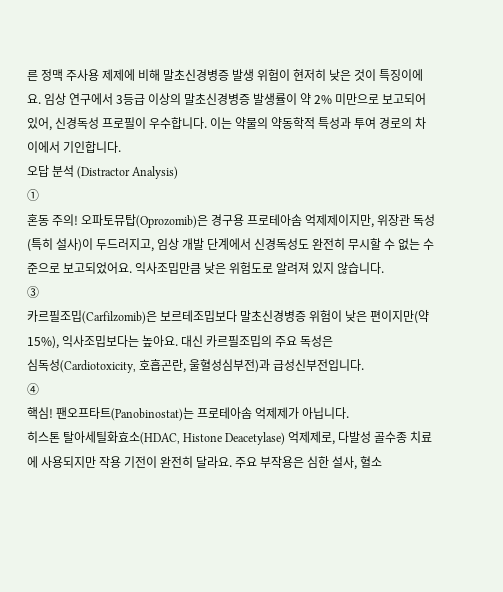른 정맥 주사용 제제에 비해 말초신경병증 발생 위험이 현저히 낮은 것이 특징이에요. 임상 연구에서 3등급 이상의 말초신경병증 발생률이 약 2% 미만으로 보고되어 있어, 신경독성 프로필이 우수합니다. 이는 약물의 약동학적 특성과 투여 경로의 차이에서 기인합니다.
오답 분석 (Distractor Analysis)
①
혼동 주의! 오파토뮤탑(Oprozomib)은 경구용 프로테아솜 억제제이지만, 위장관 독성(특히 설사)이 두드러지고, 임상 개발 단계에서 신경독성도 완전히 무시할 수 없는 수준으로 보고되었어요. 익사조밉만큼 낮은 위험도로 알려져 있지 않습니다.
③
카르필조밉(Carfilzomib)은 보르테조밉보다 말초신경병증 위험이 낮은 편이지만(약 15%), 익사조밉보다는 높아요. 대신 카르필조밉의 주요 독성은
심독성(Cardiotoxicity, 호흡곤란, 울혈성심부전)과 급성신부전입니다.
④
핵심! 팬오프타트(Panobinostat)는 프로테아솜 억제제가 아닙니다.
히스톤 탈아세틸화효소(HDAC, Histone Deacetylase) 억제제로, 다발성 골수종 치료에 사용되지만 작용 기전이 완전히 달라요. 주요 부작용은 심한 설사, 혈소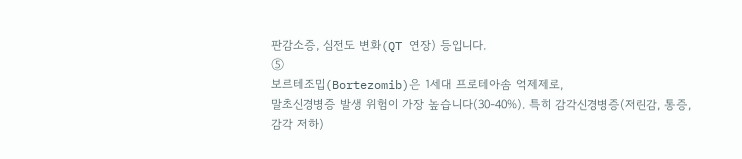판감소증, 심전도 변화(QT 연장) 등입니다.
⑤
보르테조밉(Bortezomib)은 1세대 프로테아솜 억제제로,
말초신경병증 발생 위험이 가장 높습니다(30-40%). 특히 감각신경병증(저린감, 통증, 감각 저하)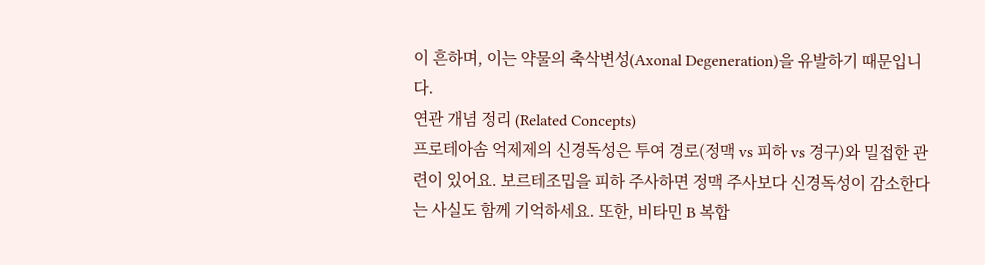이 흔하며, 이는 약물의 축삭변성(Axonal Degeneration)을 유발하기 때문입니다.
연관 개념 정리 (Related Concepts)
프로테아솜 억제제의 신경독성은 투여 경로(정맥 vs 피하 vs 경구)와 밀접한 관련이 있어요. 보르테조밉을 피하 주사하면 정맥 주사보다 신경독성이 감소한다는 사실도 함께 기억하세요. 또한, 비타민 B 복합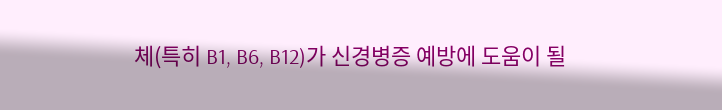체(특히 B1, B6, B12)가 신경병증 예방에 도움이 될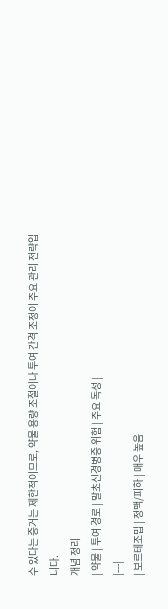수 있다는 증거는 제한적이므로, 약물 용량 조절이나 투여 간격 조정이 주요 관리 전략입니다.
개념 정리
| 약물 | 투여 경로 | 말초신경병증 위험 | 주요 독성 |
|---|
| 보르테조밉 | 정맥/피하 | 매우 높음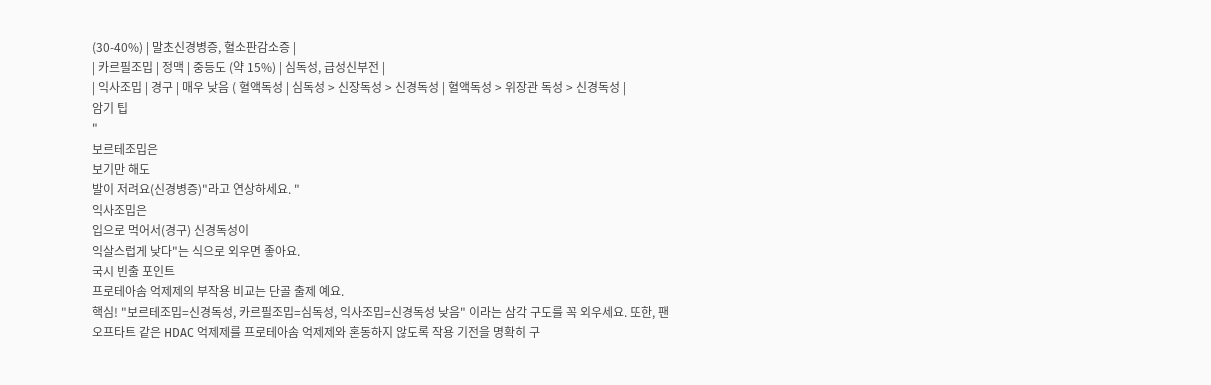(30-40%) | 말초신경병증, 혈소판감소증 |
| 카르필조밉 | 정맥 | 중등도 (약 15%) | 심독성, 급성신부전 |
| 익사조밉 | 경구 | 매우 낮음 ( 혈액독성 | 심독성 > 신장독성 > 신경독성 | 혈액독성 > 위장관 독성 > 신경독성 |
암기 팁
"
보르테조밉은
보기만 해도
발이 저려요(신경병증)"라고 연상하세요. "
익사조밉은
입으로 먹어서(경구) 신경독성이
익살스럽게 낮다"는 식으로 외우면 좋아요.
국시 빈출 포인트
프로테아솜 억제제의 부작용 비교는 단골 출제 예요.
핵심! "보르테조밉=신경독성, 카르필조밉=심독성, 익사조밉=신경독성 낮음" 이라는 삼각 구도를 꼭 외우세요. 또한, 팬오프타트 같은 HDAC 억제제를 프로테아솜 억제제와 혼동하지 않도록 작용 기전을 명확히 구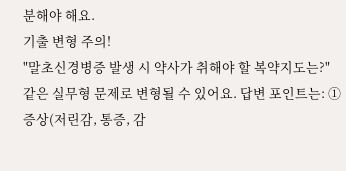분해야 해요.
기출 변형 주의!
"말초신경병증 발생 시 약사가 취해야 할 복약지도는?" 같은 실무형 문제로 변형될 수 있어요. 답변 포인트는: ① 증상(저린감, 통증, 감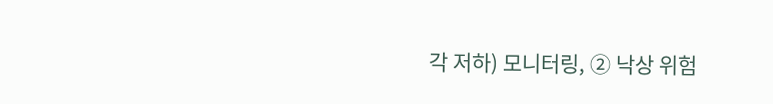각 저하) 모니터링, ② 낙상 위험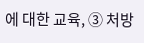에 대한 교육, ③ 처방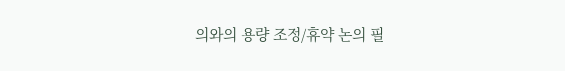의와의 용량 조정/휴약 논의 필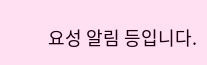요성 알림 등입니다.